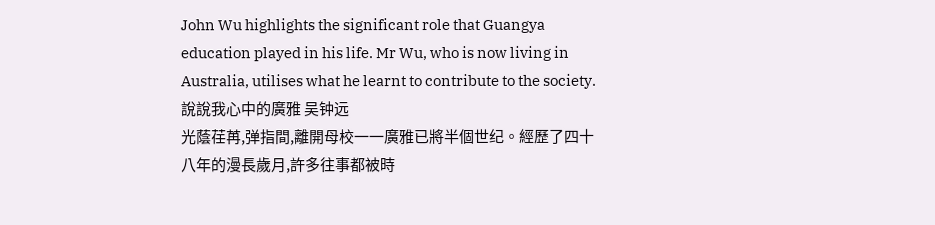John Wu highlights the significant role that Guangya education played in his life. Mr Wu, who is now living in Australia, utilises what he learnt to contribute to the society.
說說我心中的廣雅 吴钟远
光蔭荏苒,弹指間,離開母校一一廣雅已將半個世纪。經歷了四十八年的漫長歲月,許多往事都被時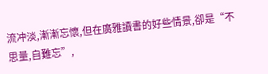流冲淡,漸漸忘懷,但在廣雅讀書的好些情景,卻是“不思量,自難忘”,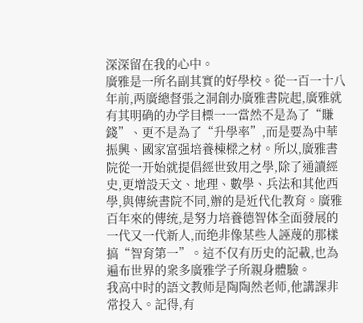深深留在我的心中。
廣雅是一所名副其實的好學校。從一百一十八年前,两廣總督張之洞創办廣雅書院起,廣雅就有其明确的办学目標一一當然不是為了“賺錢”、更不是為了“升學率”,而是要為中華振興、國家富强培養棟樑之材。所以,廣雅書院從一开始就提倡經世致用之學,除了通讀經史,更增設天文、地理、數學、兵法和其他西學,與傳統書院不同,辦的是近代化教育。廣雅百年來的傳统,是努力培養德智体全面發展的一代又一代新人,而绝非像某些人誣蔑的那樣搞“智育第一”。這不仅有历史的記載,也為遍布世界的衆多廣雅学子所親身體驗。
我高中时的語文教师是陶陶然老师,他講課非常投入。記得,有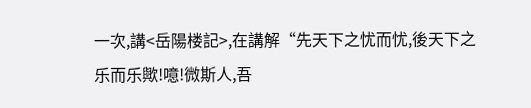一次,講<岳陽楼記>,在講解“先天下之忧而忧,後天下之乐而乐歟!噫!微斯人,吾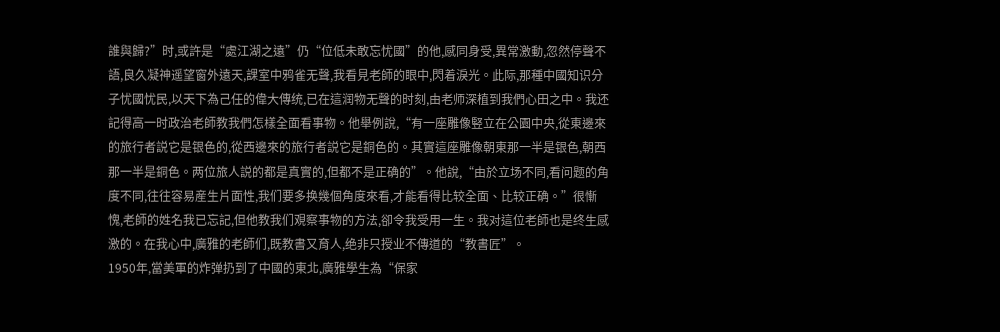誰與歸?”时,或許是“處江湖之遠”仍“位低未敢忘忧國”的他,感同身受,異常激動,忽然停聲不語,良久凝神遥望窗外遠天,課室中鸦雀无聲,我看見老師的眼中,閃着淚光。此际,那種中國知识分子忧國忧民,以天下為己任的偉大傳统,已在這润物无聲的时刻,由老师深植到我們心田之中。我还記得高一时政治老師教我們怎樣全面看事物。他舉例說,“有一座雕像竪立在公園中央,從東邊來的旅行者説它是银色的,從西邊來的旅行者説它是銅色的。其實這座雕像朝東那一半是银色,朝西那一半是銅色。两位旅人説的都是真實的,但都不是正确的”。他說,“由於立场不同,看问题的角度不同,往往容易産生片面性,我们要多换幾個角度來看,才能看得比较全面、比较正确。”很慚愧,老師的姓名我已忘記,但他教我们覌察事物的方法,卻令我受用一生。我对這位老師也是终生感激的。在我心中,廣雅的老師们,既教書又育人,绝非只授业不傳道的“教書匠”。
1950年,當美軍的炸弹扔到了中國的東北,廣雅學生為“保家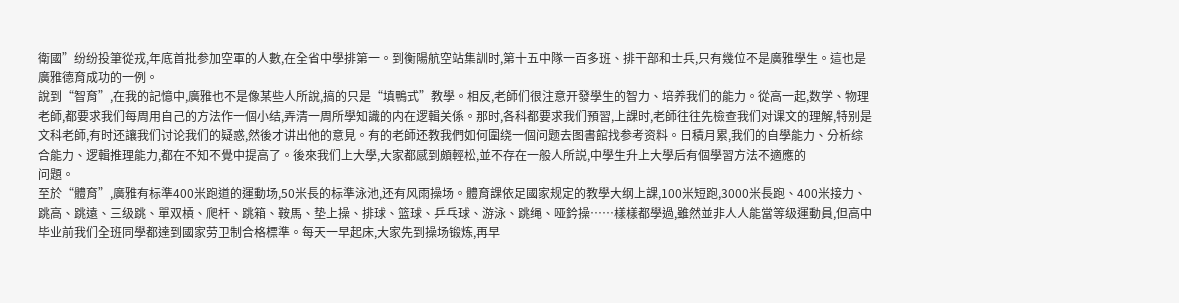衛國”纷纷投筆從戎,年底首批参加空軍的人數,在全省中學排第一。到衡陽航空站集訓时,第十五中隊一百多班、排干部和士兵,只有幾位不是廣雅學生。這也是廣雅德育成功的一例。
說到“智育”,在我的記憶中,廣雅也不是像某些人所說,搞的只是“填鴨式”教學。相反,老師们很注意开發學生的智力、培养我们的能力。從高一起,数学、物理老師,都要求我们每周用自己的方法作一個小结,弄清一周所學知識的内在逻輯关係。那时,各科都要求我们預習,上課时,老師往往先檢查我们对课文的理解,特别是文科老師,有时还讓我们讨论我们的疑惑,然後才讲出他的意見。有的老師还教我們如何圍绕一個问题去图書館找参考资料。日積月累,我们的自學能力、分析综合能力、逻輯推理能力,都在不知不覺中提高了。後來我们上大學,大家都感到頗輕松,並不存在一般人所説,中學生升上大學后有個學習方法不適應的
问題。
至於“體育”,廣雅有标準400米跑道的運動场,50米長的标準泳池,还有风雨操场。體育課依足國家规定的教學大纲上課,100米短跑,3000米長跑、400米接力、跳高、跳遠、三级跳、單双槓、爬杆、跳箱、鞍馬、垫上操、排球、篮球、乒乓球、游泳、跳绳、哑鈐操……樣樣都學過,雖然並非人人能當等级運動員,但高中毕业前我们全班同學都達到國家劳卫制合格標準。每天一早起床,大家先到操场锻炼,再早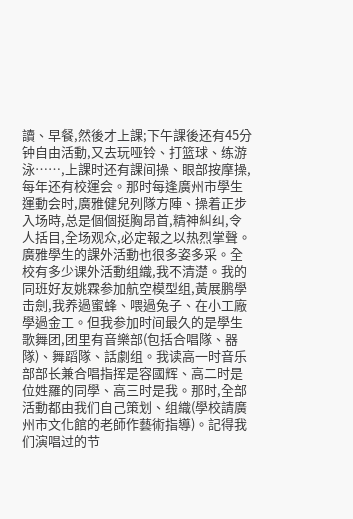讀、早餐,然後才上課;下午課後还有45分钟自由活動,又去玩哑铃、打篮球、练游泳……,上課时还有課间操、眼部按摩操,每年还有校運会。那时每逢廣州市學生運動会时,廣雅健兒列隊方陣、操着正步入场時,总是個個挺胸昂首,精神糾纠,令人括目,全场观众,必定報之以热烈掌聲。
廣雅學生的課外活動也很多姿多采。全校有多少课外活動组織,我不清濋。我的同班好友姚霖参加航空模型组,黃展鹏學击劍,我养過蜜蜂、喂過兔子、在小工廠學過金工。但我参加时间最久的是學生歌舞团,团里有音樂部(包括合唱隊、器隊)、舞蹈隊、話劇组。我读高一时音乐部部长兼合唱指挥是容國辉、高二时是位姓羅的同學、高三时是我。那时,全部活動都由我们自己策划、组織(學校請廣州市文化館的老師作藝術指導)。記得我们演唱过的节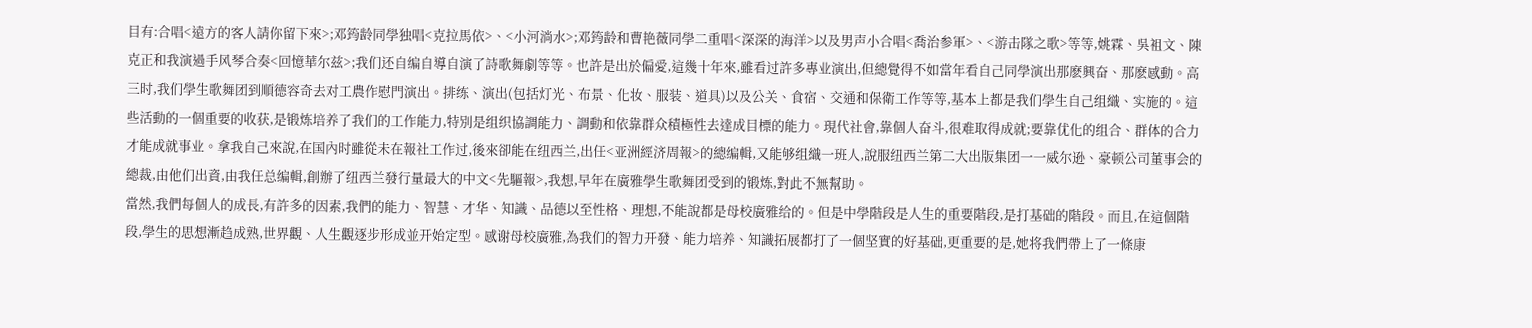目有:合唱<遠方的客人請你留下來>;邓筠龄同學独唱<克拉馬依>、<小河淌水>;邓筠龄和曹艳薇同學二重唱<深深的海洋>以及男声小合唱<喬治参軍>、<游击隊之歌>等等,姚霖、吳袓文、陳克正和我演過手风琴合奏<回憶華尔兹>;我们还自编自導自演了詩歌舞劇等等。也許是出於偏愛,這幾十年來,雖看过許多專业演出,但總覺得不如當年看自己同學演出那麽興奋、那麽感動。高三时,我们學生歌舞团到順德容奇去对工農作慰門演出。排练、演出(包括灯光、布景、化妆、服装、道具)以及公关、食宿、交通和保衛工作等等,基本上都是我们學生自己组織、实施的。這些活動的一個重要的收获,是锻炼培养了我们的工作能力,特別是组织協調能力、調動和依靠群众積極性去達成目標的能力。現代社會,靠個人奋斗,很难取得成就;要靠优化的组合、群体的合力才能成就事业。拿我自己來說,在国內时雖從未在報社工作过,後來卻能在纽西兰,出任<亚洲經济周報>的總编輯,又能够组織一班人,說服纽西兰第二大出版集团一一威尔逊、豪顿公司董事会的總裁,由他们出資,由我任总编輯,創辦了纽西兰發行量最大的中文<先驅報>,我想,早年在廣雅學生歌舞团受到的锻炼,對此不無幫助。
當然,我們每個人的成長,有許多的因素,我們的能力、智慧、才华、知識、品德以至性格、理想,不能說都是母校廣雅给的。但是中學階段是人生的重要階段,是打基础的階段。而且,在這個階段,學生的思想漸趋成熟,世界觀、人生觀逐步形成並开始定型。感谢母校廣雅,為我们的智力开發、能力培养、知識拓展都打了一個坚實的好基础,更重要的是,她将我們帶上了一條康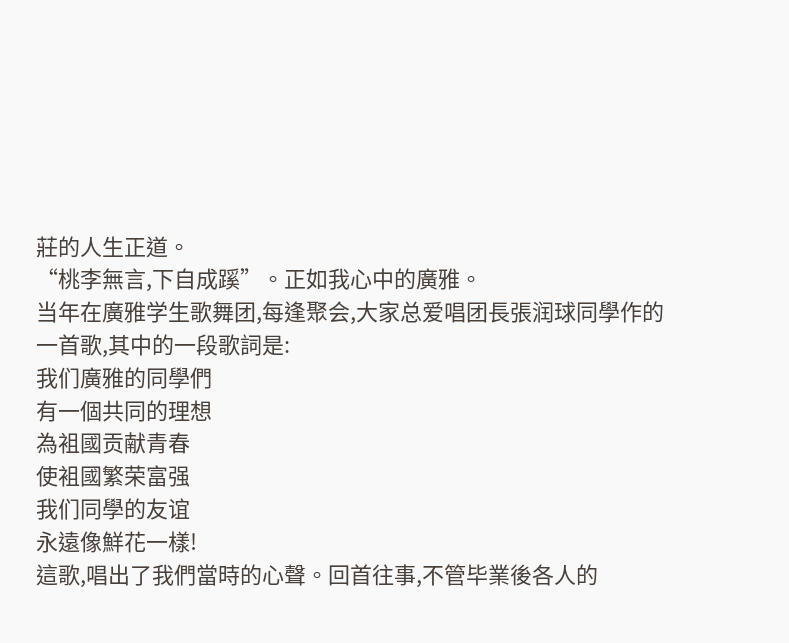莊的人生正道。
“桃李無言,下自成蹊”。正如我心中的廣雅。
当年在廣雅学生歌舞团,每逢聚会,大家总爱唱团長張润球同學作的一首歌,其中的一段歌詞是:
我们廣雅的同學們
有一個共同的理想
為袓國贡献青春
使袓國繁荣富强
我们同學的友谊
永遠像鮮花一樣!
這歌,唱出了我們當時的心聲。回首往事,不管毕業後各人的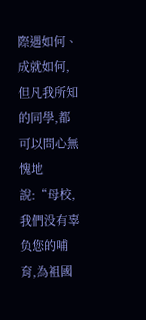際遇如何、成就如何,但凡我所知的同學,都可以問心無愧地說:“母校,我們没有辜负您的哺育,為袓國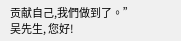贡献自己,我們做到了。”
吴先生, 您好!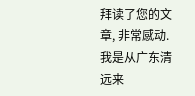拜读了您的文章, 非常感动. 我是从广东清远来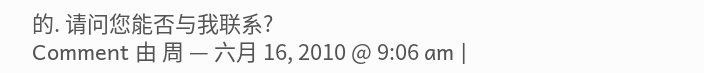的. 请问您能否与我联系?
Comment 由 周 — 六月 16, 2010 @ 9:06 am |